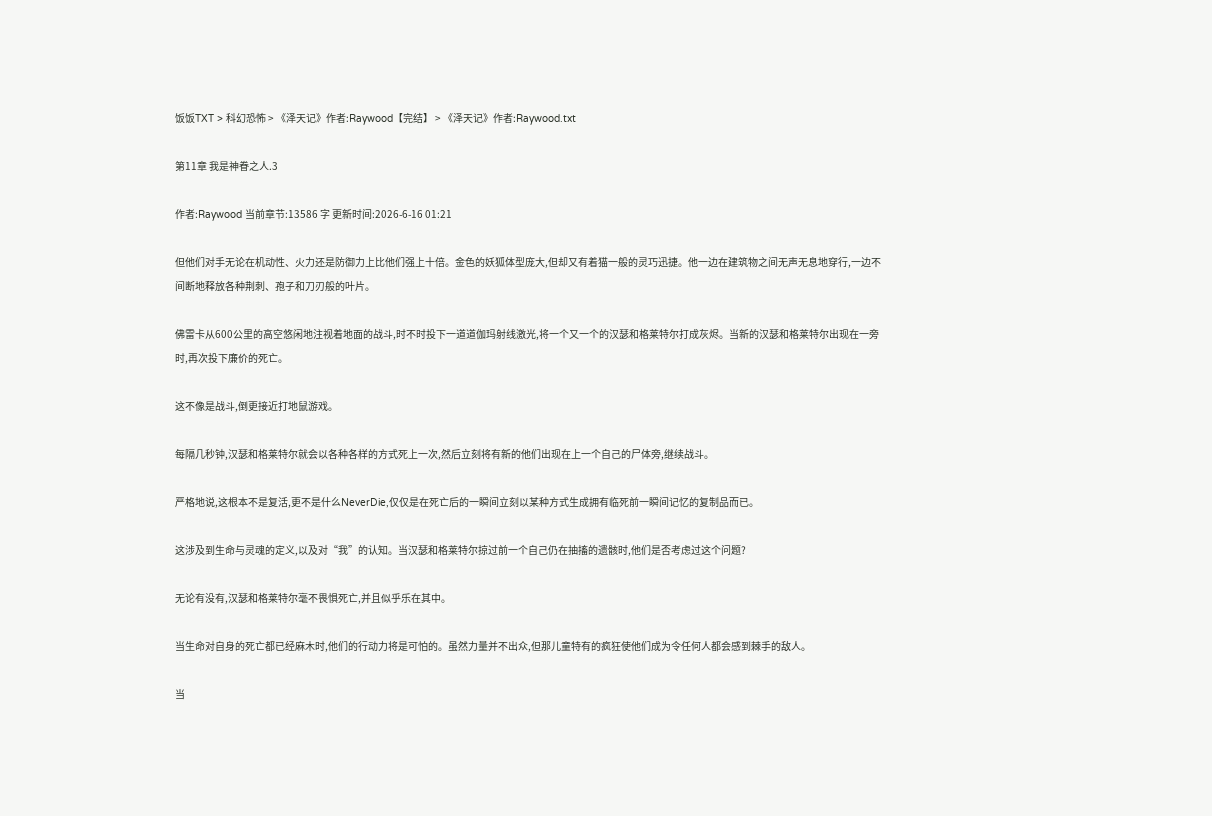饭饭TXT > 科幻恐怖 > 《泽天记》作者:Raywood【完结】 > 《泽天记》作者:Raywood.txt

第11章 我是神眷之人.3

作者:Raywood 当前章节:13586 字 更新时间:2026-6-16 01:21

但他们对手无论在机动性、火力还是防御力上比他们强上十倍。金色的妖狐体型庞大,但却又有着猫一般的灵巧迅捷。他一边在建筑物之间无声无息地穿行,一边不间断地释放各种荆刺、孢子和刀刃般的叶片。

佛雷卡从600公里的高空悠闲地注视着地面的战斗,时不时投下一道道伽玛射线激光,将一个又一个的汉瑟和格莱特尔打成灰烬。当新的汉瑟和格莱特尔出现在一旁时,再次投下廉价的死亡。

这不像是战斗,倒更接近打地鼠游戏。

每隔几秒钟,汉瑟和格莱特尔就会以各种各样的方式死上一次,然后立刻将有新的他们出现在上一个自己的尸体旁,继续战斗。

严格地说,这根本不是复活,更不是什么NeverDie,仅仅是在死亡后的一瞬间立刻以某种方式生成拥有临死前一瞬间记忆的复制品而已。

这涉及到生命与灵魂的定义,以及对“我”的认知。当汉瑟和格莱特尔掠过前一个自己仍在抽搐的遗骸时,他们是否考虑过这个问题?

无论有没有,汉瑟和格莱特尔毫不畏惧死亡,并且似乎乐在其中。

当生命对自身的死亡都已经麻木时,他们的行动力将是可怕的。虽然力量并不出众,但那儿童特有的疯狂使他们成为令任何人都会感到棘手的敌人。

当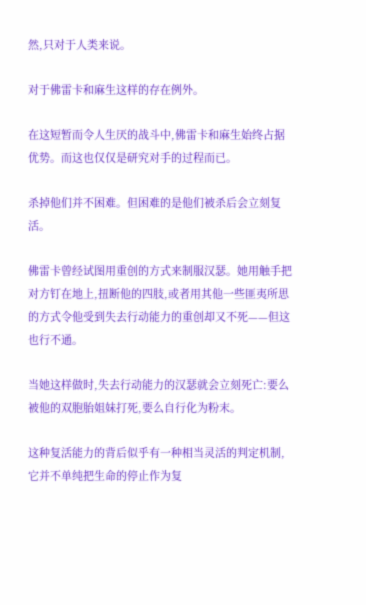然,只对于人类来说。

对于佛雷卡和麻生这样的存在例外。

在这短暂而令人生厌的战斗中,佛雷卡和麻生始终占据优势。而这也仅仅是研究对手的过程而已。

杀掉他们并不困难。但困难的是他们被杀后会立刻复活。

佛雷卡曾经试图用重创的方式来制服汉瑟。她用触手把对方钉在地上,扭断他的四肢,或者用其他一些匪夷所思的方式令他受到失去行动能力的重创却又不死——但这也行不通。

当她这样做时,失去行动能力的汉瑟就会立刻死亡:要么被他的双胞胎姐妹打死,要么自行化为粉末。

这种复活能力的背后似乎有一种相当灵活的判定机制,它并不单纯把生命的停止作为复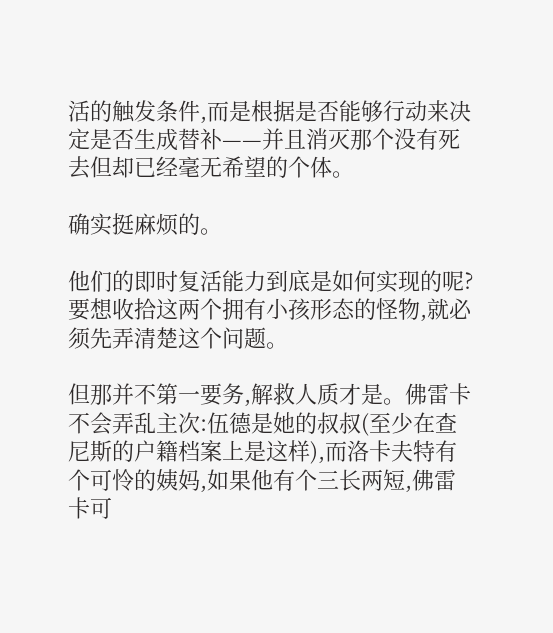活的触发条件,而是根据是否能够行动来决定是否生成替补——并且消灭那个没有死去但却已经毫无希望的个体。

确实挺麻烦的。

他们的即时复活能力到底是如何实现的呢?要想收拾这两个拥有小孩形态的怪物,就必须先弄清楚这个问题。

但那并不第一要务,解救人质才是。佛雷卡不会弄乱主次:伍德是她的叔叔(至少在查尼斯的户籍档案上是这样),而洛卡夫特有个可怜的姨妈,如果他有个三长两短,佛雷卡可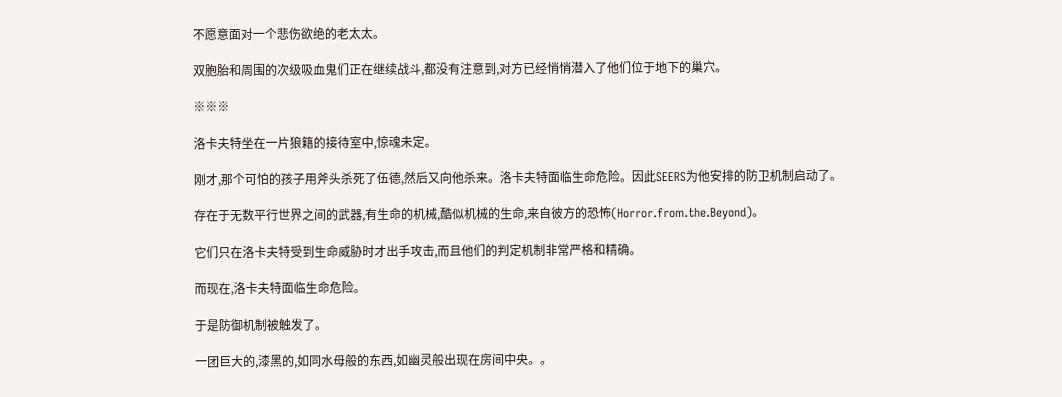不愿意面对一个悲伤欲绝的老太太。

双胞胎和周围的次级吸血鬼们正在继续战斗,都没有注意到,对方已经悄悄潜入了他们位于地下的巢穴。

※※※

洛卡夫特坐在一片狼籍的接待室中,惊魂未定。

刚才,那个可怕的孩子用斧头杀死了伍德,然后又向他杀来。洛卡夫特面临生命危险。因此SEERS为他安排的防卫机制启动了。

存在于无数平行世界之间的武器,有生命的机械,酷似机械的生命,来自彼方的恐怖(Horror.from.the.Beyond)。

它们只在洛卡夫特受到生命威胁时才出手攻击,而且他们的判定机制非常严格和精确。

而现在,洛卡夫特面临生命危险。

于是防御机制被触发了。

一团巨大的,漆黑的,如同水母般的东西,如幽灵般出现在房间中央。。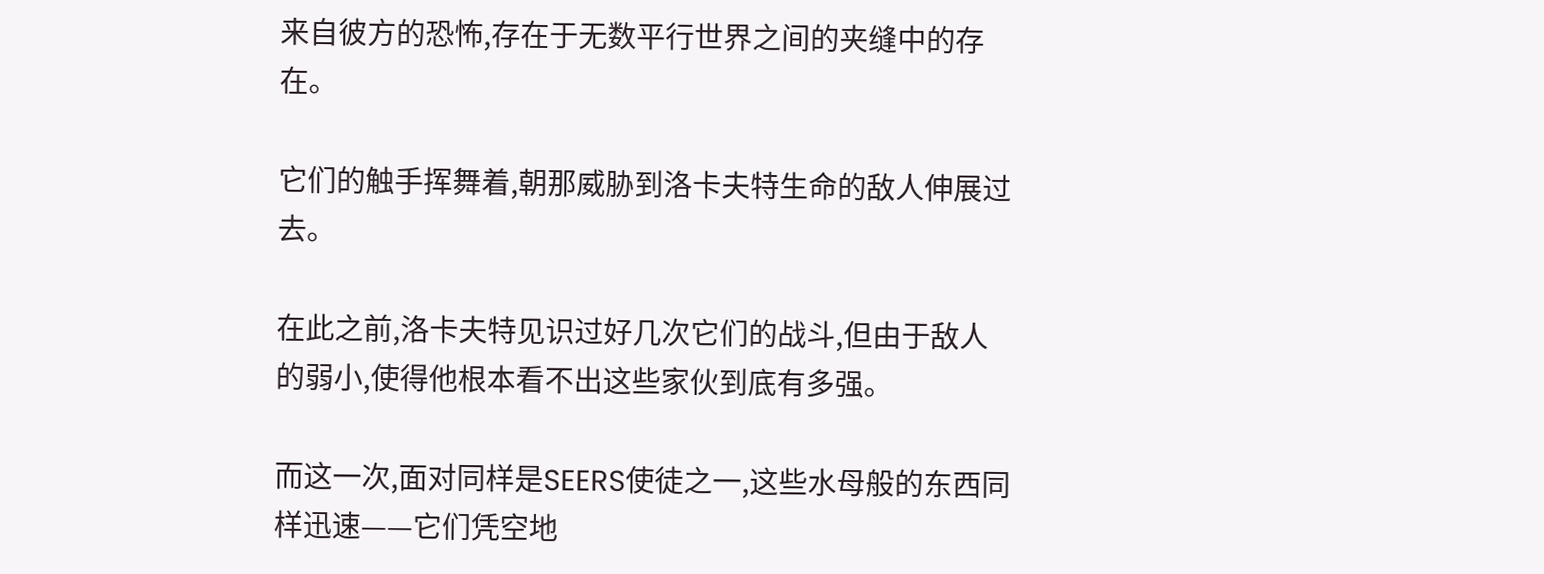来自彼方的恐怖,存在于无数平行世界之间的夹缝中的存在。

它们的触手挥舞着,朝那威胁到洛卡夫特生命的敌人伸展过去。

在此之前,洛卡夫特见识过好几次它们的战斗,但由于敌人的弱小,使得他根本看不出这些家伙到底有多强。

而这一次,面对同样是SEERS使徒之一,这些水母般的东西同样迅速——它们凭空地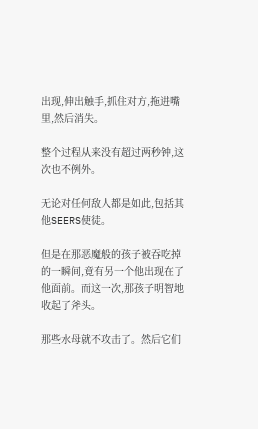出现,伸出触手,抓住对方,拖进嘴里,然后消失。

整个过程从来没有超过两秒钟,这次也不例外。

无论对任何敌人都是如此,包括其他SEERS使徒。

但是在那恶魔般的孩子被吞吃掉的一瞬间,竟有另一个他出现在了他面前。而这一次,那孩子明智地收起了斧头。

那些水母就不攻击了。然后它们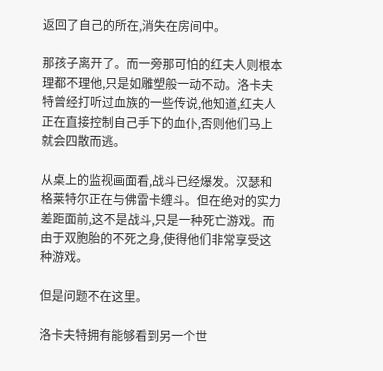返回了自己的所在,消失在房间中。

那孩子离开了。而一旁那可怕的红夫人则根本理都不理他,只是如雕塑般一动不动。洛卡夫特曾经打听过血族的一些传说,他知道,红夫人正在直接控制自己手下的血仆,否则他们马上就会四散而逃。

从桌上的监视画面看,战斗已经爆发。汉瑟和格莱特尔正在与佛雷卡缠斗。但在绝对的实力差距面前,这不是战斗,只是一种死亡游戏。而由于双胞胎的不死之身,使得他们非常享受这种游戏。

但是问题不在这里。

洛卡夫特拥有能够看到另一个世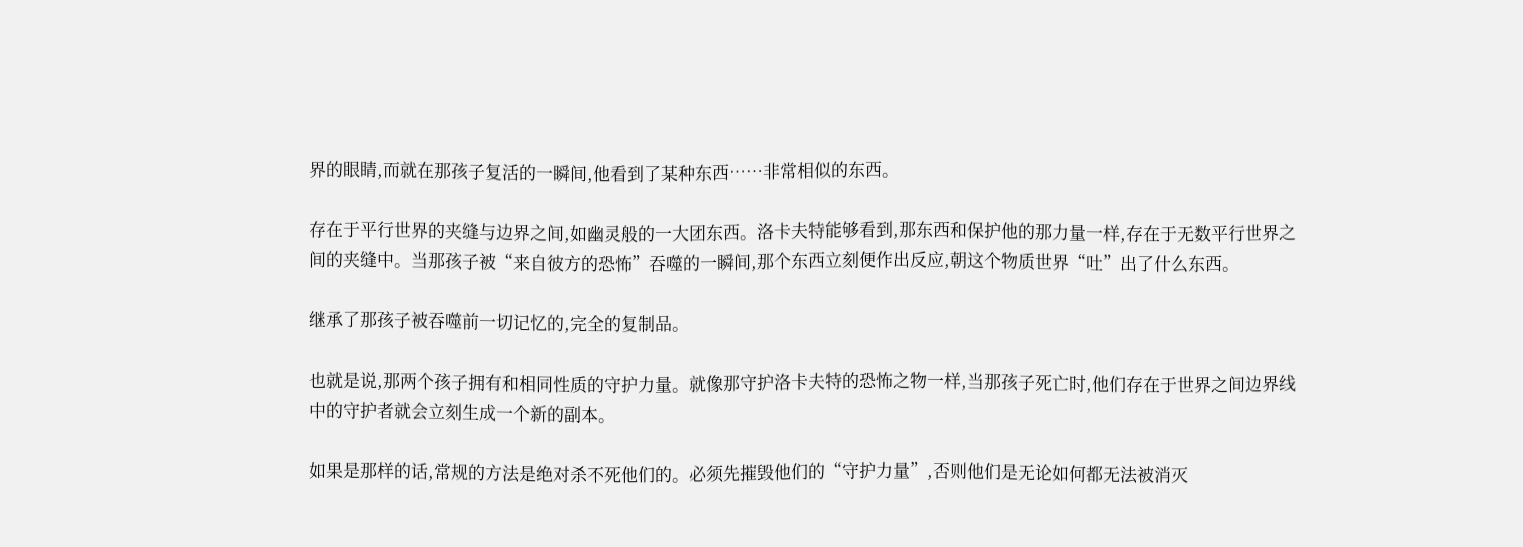界的眼睛,而就在那孩子复活的一瞬间,他看到了某种东西……非常相似的东西。

存在于平行世界的夹缝与边界之间,如幽灵般的一大团东西。洛卡夫特能够看到,那东西和保护他的那力量一样,存在于无数平行世界之间的夹缝中。当那孩子被“来自彼方的恐怖”吞噬的一瞬间,那个东西立刻便作出反应,朝这个物质世界“吐”出了什么东西。

继承了那孩子被吞噬前一切记忆的,完全的复制品。

也就是说,那两个孩子拥有和相同性质的守护力量。就像那守护洛卡夫特的恐怖之物一样,当那孩子死亡时,他们存在于世界之间边界线中的守护者就会立刻生成一个新的副本。

如果是那样的话,常规的方法是绝对杀不死他们的。必须先摧毁他们的“守护力量”,否则他们是无论如何都无法被消灭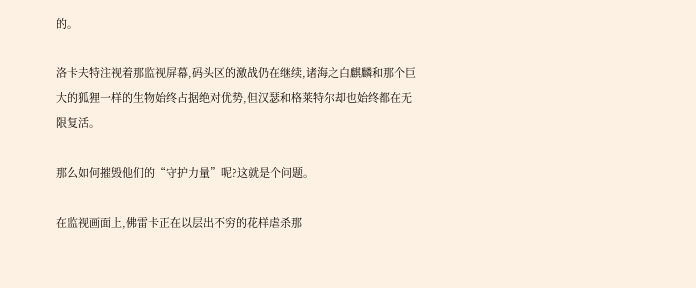的。

洛卡夫特注视着那监视屏幕,码头区的激战仍在继续,诸海之白麒麟和那个巨大的狐狸一样的生物始终占据绝对优势,但汉瑟和格莱特尔却也始终都在无限复活。

那么如何摧毁他们的“守护力量”呢?这就是个问题。

在监视画面上,佛雷卡正在以层出不穷的花样虐杀那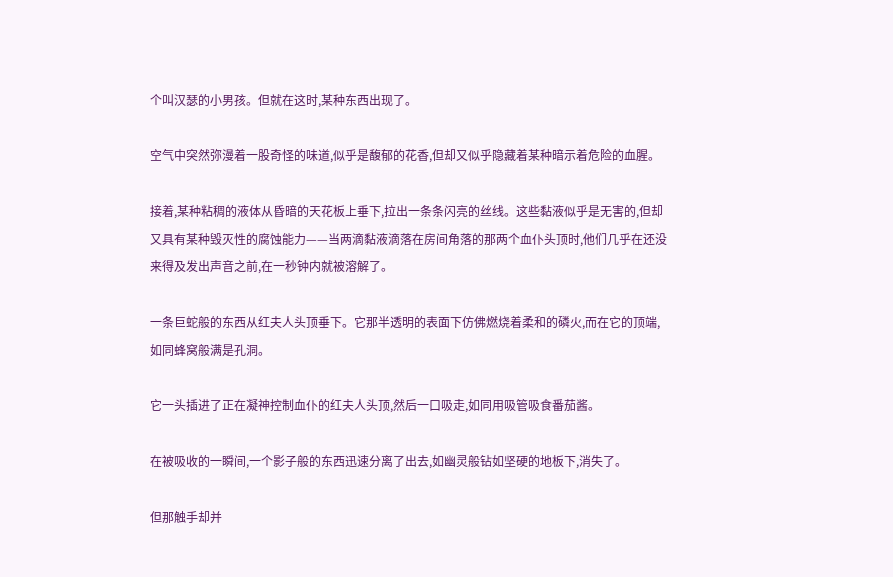个叫汉瑟的小男孩。但就在这时,某种东西出现了。

空气中突然弥漫着一股奇怪的味道,似乎是馥郁的花香,但却又似乎隐藏着某种暗示着危险的血腥。

接着,某种粘稠的液体从昏暗的天花板上垂下,拉出一条条闪亮的丝线。这些黏液似乎是无害的,但却又具有某种毁灭性的腐蚀能力——当两滴黏液滴落在房间角落的那两个血仆头顶时,他们几乎在还没来得及发出声音之前,在一秒钟内就被溶解了。

一条巨蛇般的东西从红夫人头顶垂下。它那半透明的表面下仿佛燃烧着柔和的磷火,而在它的顶端,如同蜂窝般满是孔洞。

它一头插进了正在凝神控制血仆的红夫人头顶,然后一口吸走,如同用吸管吸食番茄酱。

在被吸收的一瞬间,一个影子般的东西迅速分离了出去,如幽灵般钻如坚硬的地板下,消失了。

但那触手却并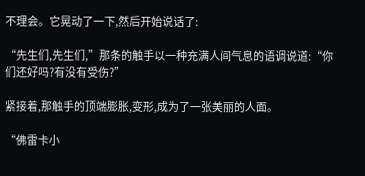不理会。它晃动了一下,然后开始说话了:

“先生们,先生们,”那条的触手以一种充满人间气息的语调说道:“你们还好吗?有没有受伤?”

紧接着,那触手的顶端膨胀,变形,成为了一张美丽的人面。

“佛雷卡小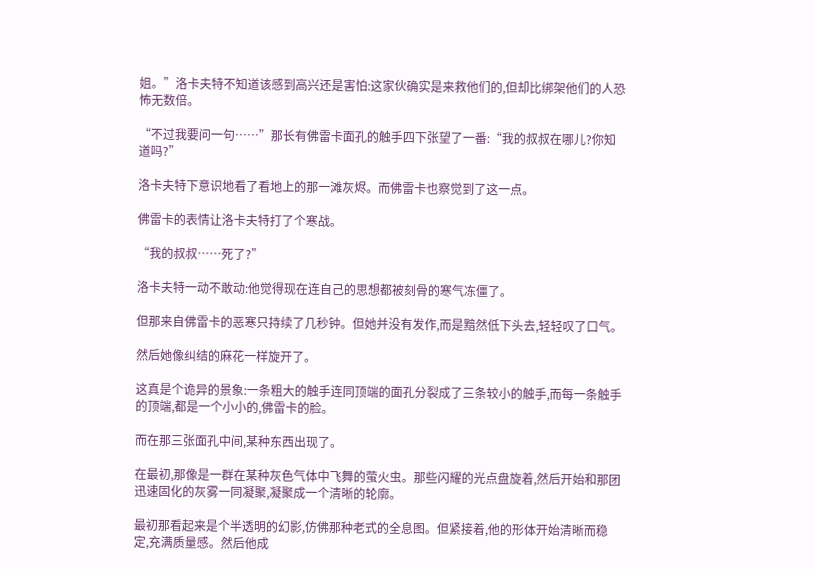姐。”洛卡夫特不知道该感到高兴还是害怕:这家伙确实是来救他们的,但却比绑架他们的人恐怖无数倍。

“不过我要问一句……”那长有佛雷卡面孔的触手四下张望了一番:“我的叔叔在哪儿?你知道吗?”

洛卡夫特下意识地看了看地上的那一滩灰烬。而佛雷卡也察觉到了这一点。

佛雷卡的表情让洛卡夫特打了个寒战。

“我的叔叔……死了?”

洛卡夫特一动不敢动:他觉得现在连自己的思想都被刻骨的寒气冻僵了。

但那来自佛雷卡的恶寒只持续了几秒钟。但她并没有发作,而是黯然低下头去,轻轻叹了口气。

然后她像纠结的麻花一样旋开了。

这真是个诡异的景象:一条粗大的触手连同顶端的面孔分裂成了三条较小的触手,而每一条触手的顶端,都是一个小小的,佛雷卡的脸。

而在那三张面孔中间,某种东西出现了。

在最初,那像是一群在某种灰色气体中飞舞的萤火虫。那些闪耀的光点盘旋着,然后开始和那团迅速固化的灰雾一同凝聚,凝聚成一个清晰的轮廓。

最初那看起来是个半透明的幻影,仿佛那种老式的全息图。但紧接着,他的形体开始清晰而稳定,充满质量感。然后他成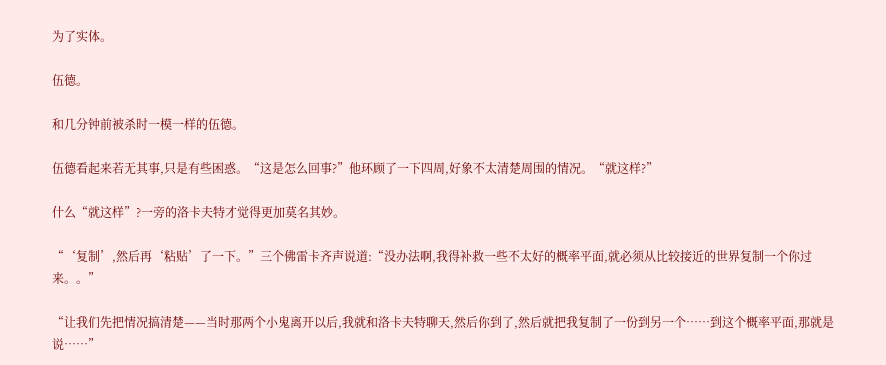为了实体。

伍德。

和几分钟前被杀时一模一样的伍德。

伍德看起来若无其事,只是有些困惑。“这是怎么回事?”他环顾了一下四周,好象不太清楚周围的情况。“就这样?”

什么“就这样”?一旁的洛卡夫特才觉得更加莫名其妙。

“‘复制’,然后再‘粘贴’了一下。”三个佛雷卡齐声说道:“没办法啊,我得补救一些不太好的概率平面,就必须从比较接近的世界复制一个你过来。。”

“让我们先把情况搞清楚——当时那两个小鬼离开以后,我就和洛卡夫特聊天,然后你到了,然后就把我复制了一份到另一个……到这个概率平面,那就是说……”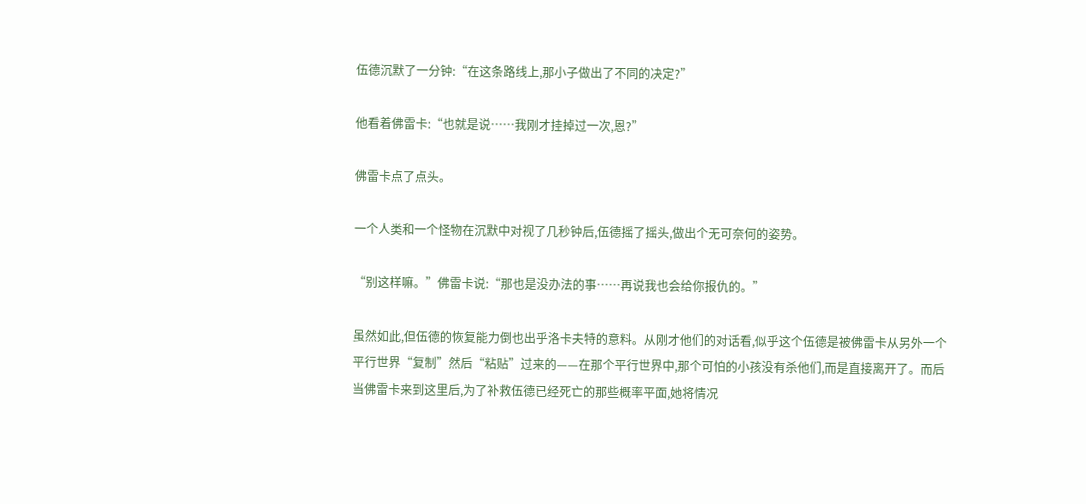伍德沉默了一分钟:“在这条路线上,那小子做出了不同的决定?”

他看着佛雷卡:“也就是说……我刚才挂掉过一次,恩?”

佛雷卡点了点头。

一个人类和一个怪物在沉默中对视了几秒钟后,伍德摇了摇头,做出个无可奈何的姿势。

“别这样嘛。”佛雷卡说:“那也是没办法的事……再说我也会给你报仇的。”

虽然如此,但伍德的恢复能力倒也出乎洛卡夫特的意料。从刚才他们的对话看,似乎这个伍德是被佛雷卡从另外一个平行世界“复制”然后“粘贴”过来的——在那个平行世界中,那个可怕的小孩没有杀他们,而是直接离开了。而后当佛雷卡来到这里后,为了补救伍德已经死亡的那些概率平面,她将情况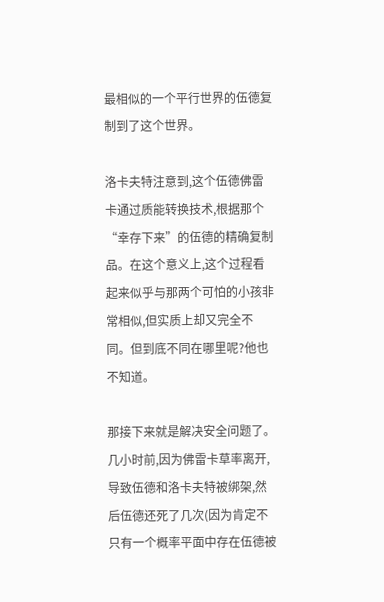最相似的一个平行世界的伍德复制到了这个世界。

洛卡夫特注意到,这个伍德佛雷卡通过质能转换技术,根据那个“幸存下来”的伍德的精确复制品。在这个意义上,这个过程看起来似乎与那两个可怕的小孩非常相似,但实质上却又完全不同。但到底不同在哪里呢?他也不知道。

那接下来就是解决安全问题了。几小时前,因为佛雷卡草率离开,导致伍德和洛卡夫特被绑架,然后伍德还死了几次(因为肯定不只有一个概率平面中存在伍德被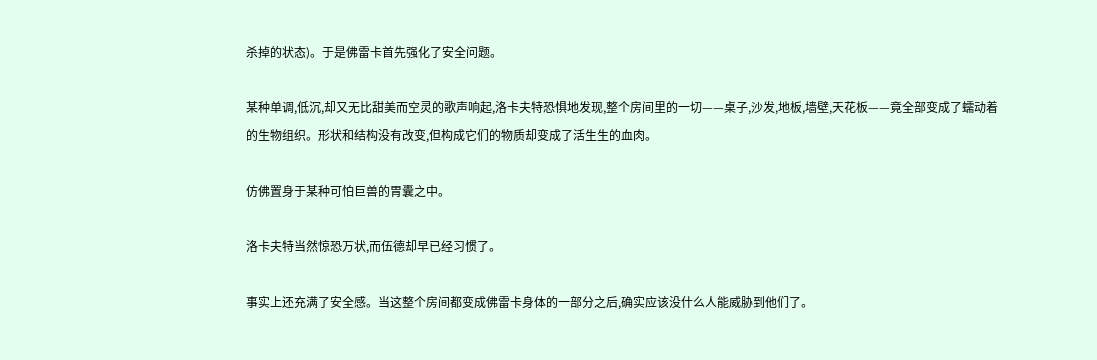杀掉的状态)。于是佛雷卡首先强化了安全问题。

某种单调,低沉,却又无比甜美而空灵的歌声响起,洛卡夫特恐惧地发现,整个房间里的一切——桌子,沙发,地板,墙壁,天花板——竟全部变成了蠕动着的生物组织。形状和结构没有改变,但构成它们的物质却变成了活生生的血肉。

仿佛置身于某种可怕巨兽的胃囊之中。

洛卡夫特当然惊恐万状,而伍德却早已经习惯了。

事实上还充满了安全感。当这整个房间都变成佛雷卡身体的一部分之后,确实应该没什么人能威胁到他们了。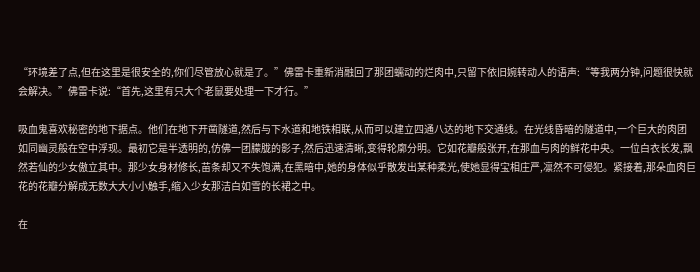“环境差了点,但在这里是很安全的,你们尽管放心就是了。”佛雷卡重新消融回了那团蠕动的烂肉中,只留下依旧婉转动人的语声:“等我两分钟,问题很快就会解决。”佛雷卡说:“首先,这里有只大个老鼠要处理一下才行。”

吸血鬼喜欢秘密的地下据点。他们在地下开凿隧道,然后与下水道和地铁相联,从而可以建立四通八达的地下交通线。在光线昏暗的隧道中,一个巨大的肉团如同幽灵般在空中浮现。最初它是半透明的,仿佛一团朦胧的影子,然后迅速清晰,变得轮廓分明。它如花瓣般张开,在那血与肉的鲜花中央。一位白衣长发,飘然若仙的少女傲立其中。那少女身材修长,苗条却又不失饱满,在黑暗中,她的身体似乎散发出某种柔光,使她显得宝相庄严,凛然不可侵犯。紧接着,那朵血肉巨花的花瓣分解成无数大大小小触手,缩入少女那洁白如雪的长裙之中。

在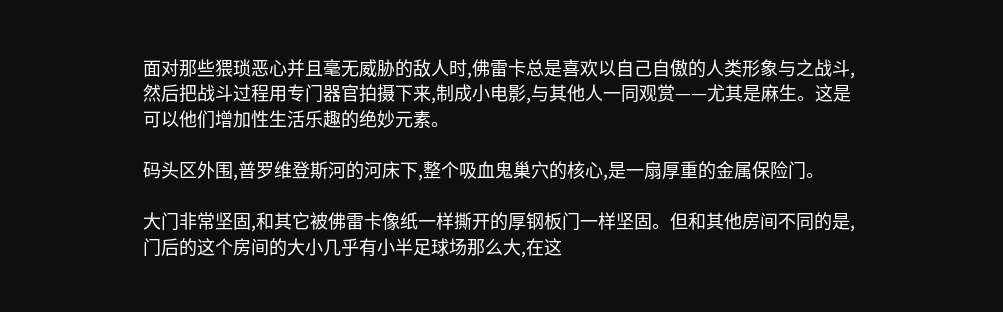面对那些猥琐恶心并且毫无威胁的敌人时,佛雷卡总是喜欢以自己自傲的人类形象与之战斗,然后把战斗过程用专门器官拍摄下来,制成小电影,与其他人一同观赏——尤其是麻生。这是可以他们增加性生活乐趣的绝妙元素。

码头区外围,普罗维登斯河的河床下,整个吸血鬼巢穴的核心,是一扇厚重的金属保险门。

大门非常坚固,和其它被佛雷卡像纸一样撕开的厚钢板门一样坚固。但和其他房间不同的是,门后的这个房间的大小几乎有小半足球场那么大,在这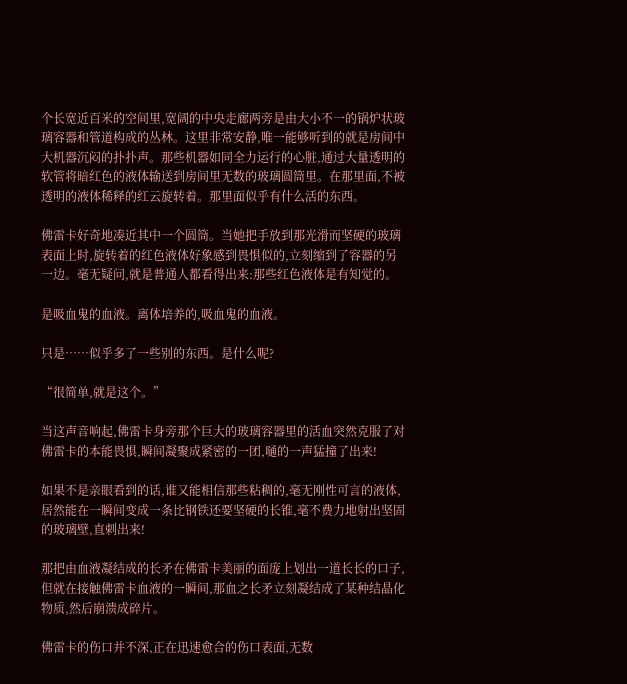个长宽近百米的空间里,宽阔的中央走廊两旁是由大小不一的锅炉状玻璃容器和管道构成的丛林。这里非常安静,唯一能够听到的就是房间中大机器沉闷的扑扑声。那些机器如同全力运行的心脏,通过大量透明的软管将暗红色的液体输送到房间里无数的玻璃圆筒里。在那里面,不被透明的液体稀释的红云旋转着。那里面似乎有什么活的东西。

佛雷卡好奇地凑近其中一个圆筒。当她把手放到那光滑而坚硬的玻璃表面上时,旋转着的红色液体好象感到畏惧似的,立刻缩到了容器的另一边。毫无疑问,就是普通人都看得出来:那些红色液体是有知觉的。

是吸血鬼的血液。离体培养的,吸血鬼的血液。

只是……似乎多了一些别的东西。是什么呢?

“很简单,就是这个。”

当这声音响起,佛雷卡身旁那个巨大的玻璃容器里的活血突然克服了对佛雷卡的本能畏惧,瞬间凝聚成紧密的一团,嗵的一声猛撞了出来!

如果不是亲眼看到的话,谁又能相信那些粘稠的,毫无刚性可言的液体,居然能在一瞬间变成一条比钢铁还要坚硬的长锥,毫不费力地射出坚固的玻璃壁,直刺出来!

那把由血液凝结成的长矛在佛雷卡美丽的面庞上划出一道长长的口子,但就在接触佛雷卡血液的一瞬间,那血之长矛立刻凝结成了某种结晶化物质,然后崩溃成碎片。

佛雷卡的伤口并不深,正在迅速愈合的伤口表面,无数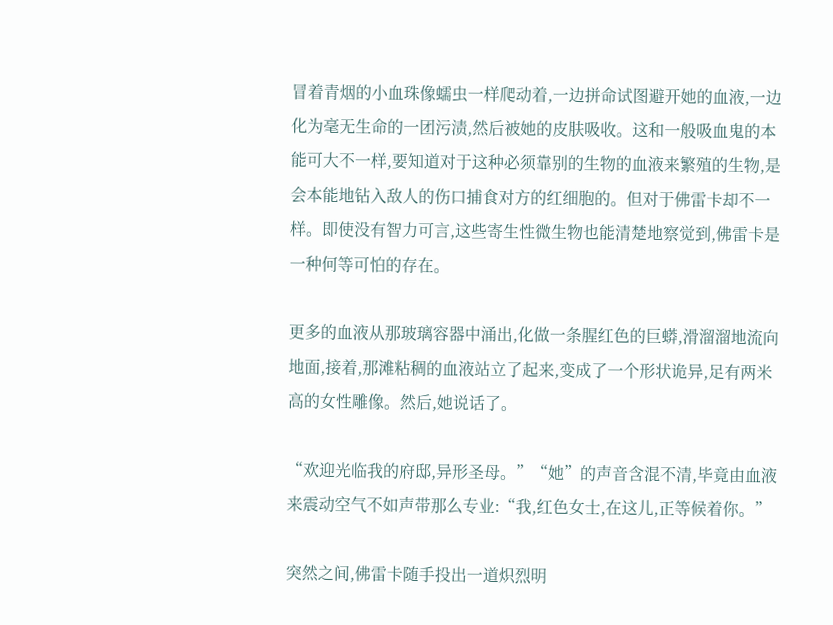冒着青烟的小血珠像蠕虫一样爬动着,一边拼命试图避开她的血液,一边化为毫无生命的一团污渍,然后被她的皮肤吸收。这和一般吸血鬼的本能可大不一样,要知道对于这种必须靠别的生物的血液来繁殖的生物,是会本能地钻入敌人的伤口捕食对方的红细胞的。但对于佛雷卡却不一样。即使没有智力可言,这些寄生性微生物也能清楚地察觉到,佛雷卡是一种何等可怕的存在。

更多的血液从那玻璃容器中涌出,化做一条腥红色的巨蟒,滑溜溜地流向地面,接着,那滩粘稠的血液站立了起来,变成了一个形状诡异,足有两米高的女性雕像。然后,她说话了。

“欢迎光临我的府邸,异形圣母。”“她”的声音含混不清,毕竟由血液来震动空气不如声带那么专业:“我,红色女士,在这儿,正等候着你。”

突然之间,佛雷卡随手投出一道炽烈明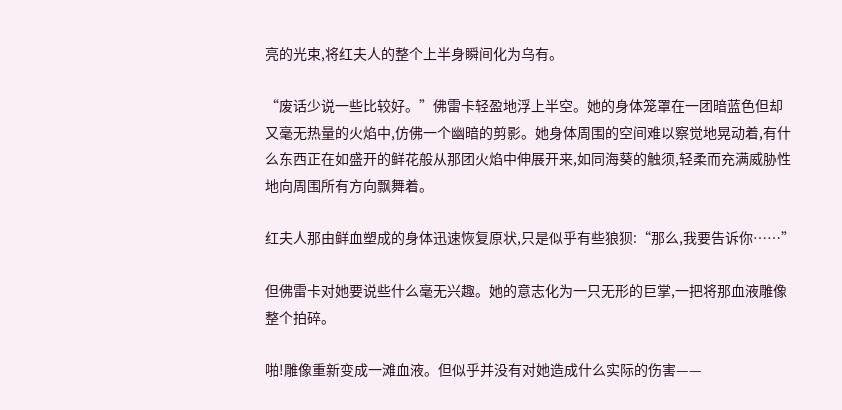亮的光束,将红夫人的整个上半身瞬间化为乌有。

“废话少说一些比较好。”佛雷卡轻盈地浮上半空。她的身体笼罩在一团暗蓝色但却又毫无热量的火焰中,仿佛一个幽暗的剪影。她身体周围的空间难以察觉地晃动着,有什么东西正在如盛开的鲜花般从那团火焰中伸展开来,如同海葵的触须,轻柔而充满威胁性地向周围所有方向飘舞着。

红夫人那由鲜血塑成的身体迅速恢复原状,只是似乎有些狼狈:“那么,我要告诉你……”

但佛雷卡对她要说些什么毫无兴趣。她的意志化为一只无形的巨掌,一把将那血液雕像整个拍碎。

啪!雕像重新变成一滩血液。但似乎并没有对她造成什么实际的伤害——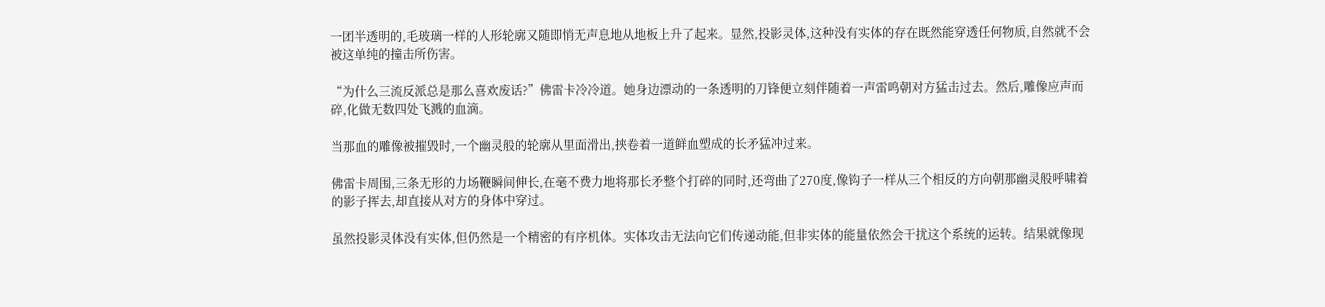一团半透明的,毛玻璃一样的人形轮廓又随即悄无声息地从地板上升了起来。显然,投影灵体,这种没有实体的存在既然能穿透任何物质,自然就不会被这单纯的撞击所伤害。

“为什么三流反派总是那么喜欢废话?”佛雷卡冷冷道。她身边漂动的一条透明的刀锋便立刻伴随着一声雷鸣朝对方猛击过去。然后,雕像应声而碎,化做无数四处飞溅的血滴。

当那血的雕像被摧毁时,一个幽灵般的轮廓从里面滑出,挟卷着一道鲜血塑成的长矛猛冲过来。

佛雷卡周围,三条无形的力场鞭瞬间伸长,在毫不费力地将那长矛整个打碎的同时,还弯曲了270度,像钩子一样从三个相反的方向朝那幽灵般呼啸着的影子挥去,却直接从对方的身体中穿过。

虽然投影灵体没有实体,但仍然是一个精密的有序机体。实体攻击无法向它们传递动能,但非实体的能量依然会干扰这个系统的运转。结果就像现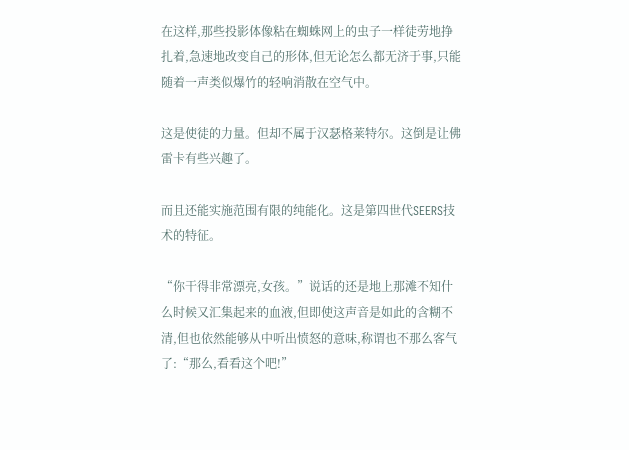在这样,那些投影体像粘在蜘蛛网上的虫子一样徒劳地挣扎着,急速地改变自己的形体,但无论怎么都无济于事,只能随着一声类似爆竹的轻响消散在空气中。

这是使徒的力量。但却不属于汉瑟格莱特尔。这倒是让佛雷卡有些兴趣了。

而且还能实施范围有限的纯能化。这是第四世代SEERS技术的特征。

“你干得非常漂亮,女孩。”说话的还是地上那滩不知什么时候又汇集起来的血液,但即使这声音是如此的含糊不清,但也依然能够从中听出愤怒的意味,称谓也不那么客气了:“那么,看看这个吧!”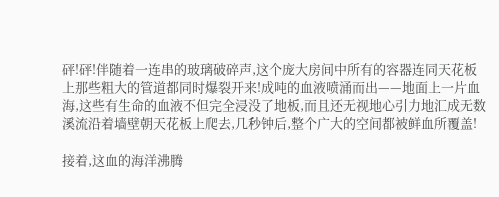砰!砰!伴随着一连串的玻璃破碎声,这个庞大房间中所有的容器连同天花板上那些粗大的管道都同时爆裂开来!成吨的血液喷涌而出——地面上一片血海,这些有生命的血液不但完全浸没了地板,而且还无视地心引力地汇成无数溪流沿着墙壁朝天花板上爬去,几秒钟后,整个广大的空间都被鲜血所覆盖!

接着,这血的海洋沸腾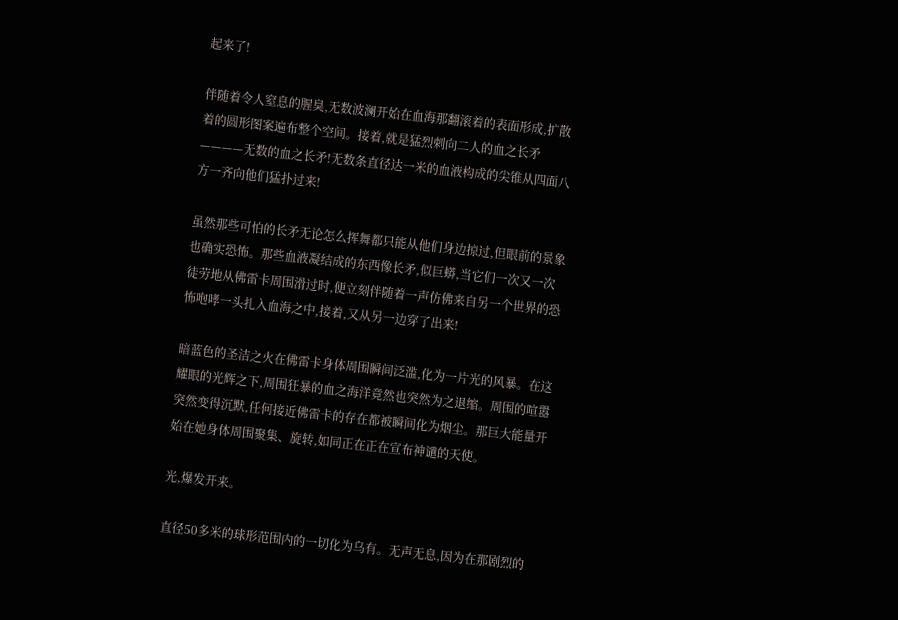起来了!

伴随着令人窒息的腥臭,无数波澜开始在血海那翻滚着的表面形成,扩散着的圆形图案遍布整个空间。接着,就是猛烈刺向二人的血之长矛————无数的血之长矛!无数条直径达一米的血液构成的尖锥从四面八方一齐向他们猛扑过来!

虽然那些可怕的长矛无论怎么挥舞都只能从他们身边掠过,但眼前的景象也确实恐怖。那些血液凝结成的东西像长矛,似巨蟒,当它们一次又一次徒劳地从佛雷卡周围滑过时,便立刻伴随着一声仿佛来自另一个世界的恐怖咆哮一头扎入血海之中,接着,又从另一边穿了出来!

暗蓝色的圣洁之火在佛雷卡身体周围瞬间泛滥,化为一片光的风暴。在这耀眼的光辉之下,周围狂暴的血之海洋竟然也突然为之退缩。周围的喧嚣突然变得沉默,任何接近佛雷卡的存在都被瞬间化为烟尘。那巨大能量开始在她身体周围聚集、旋转,如同正在正在宣布神谴的天使。

光,爆发开来。

直径50多米的球形范围内的一切化为乌有。无声无息,因为在那剧烈的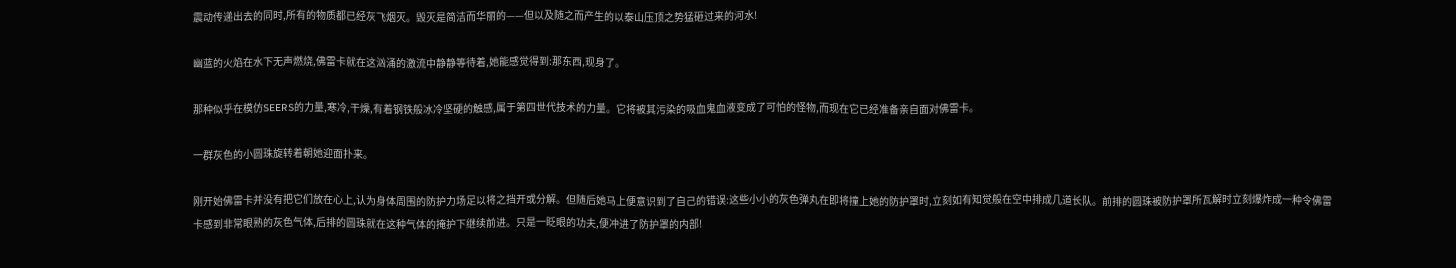震动传递出去的同时,所有的物质都已经灰飞烟灭。毁灭是简洁而华丽的——但以及随之而产生的以泰山压顶之势猛砸过来的河水!

幽蓝的火焰在水下无声燃烧,佛雷卡就在这汹涌的激流中静静等待着,她能感觉得到:那东西,现身了。

那种似乎在模仿SEERS的力量,寒冷,干燥,有着钢铁般冰冷坚硬的触感,属于第四世代技术的力量。它将被其污染的吸血鬼血液变成了可怕的怪物,而现在它已经准备亲自面对佛雷卡。

一群灰色的小圆珠旋转着朝她迎面扑来。

刚开始佛雷卡并没有把它们放在心上,认为身体周围的防护力场足以将之挡开或分解。但随后她马上便意识到了自己的错误:这些小小的灰色弹丸在即将撞上她的防护罩时,立刻如有知觉般在空中排成几道长队。前排的圆珠被防护罩所瓦解时立刻爆炸成一种令佛雷卡感到非常眼熟的灰色气体,后排的圆珠就在这种气体的掩护下继续前进。只是一眨眼的功夫,便冲进了防护罩的内部!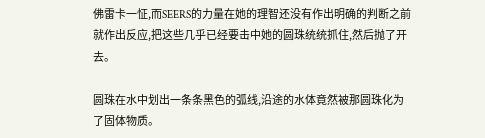佛雷卡一怔,而SEERS的力量在她的理智还没有作出明确的判断之前就作出反应,把这些几乎已经要击中她的圆珠统统抓住,然后抛了开去。

圆珠在水中划出一条条黑色的弧线,沿途的水体竟然被那圆珠化为了固体物质。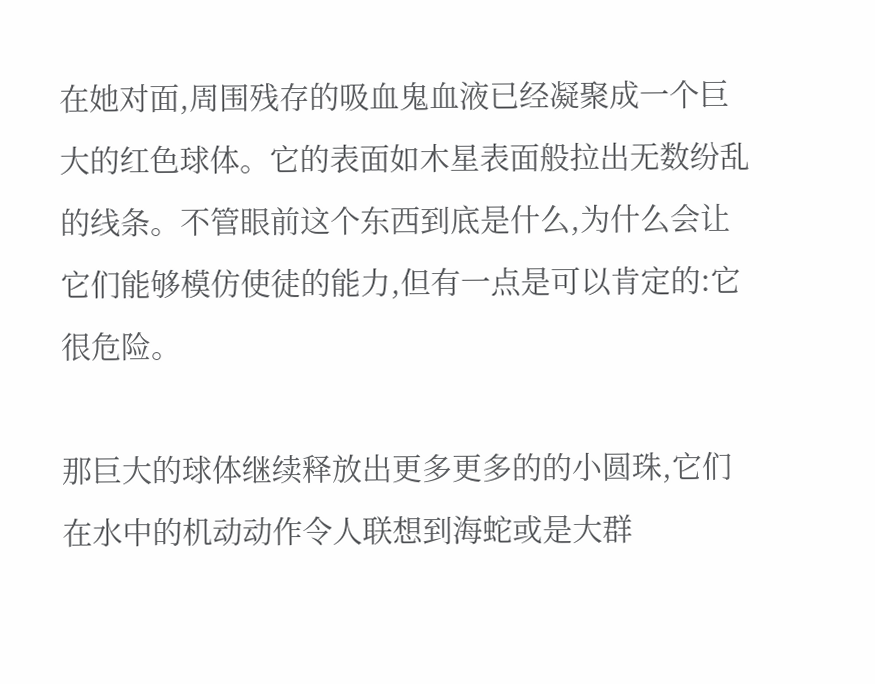在她对面,周围残存的吸血鬼血液已经凝聚成一个巨大的红色球体。它的表面如木星表面般拉出无数纷乱的线条。不管眼前这个东西到底是什么,为什么会让它们能够模仿使徒的能力,但有一点是可以肯定的:它很危险。

那巨大的球体继续释放出更多更多的的小圆珠,它们在水中的机动动作令人联想到海蛇或是大群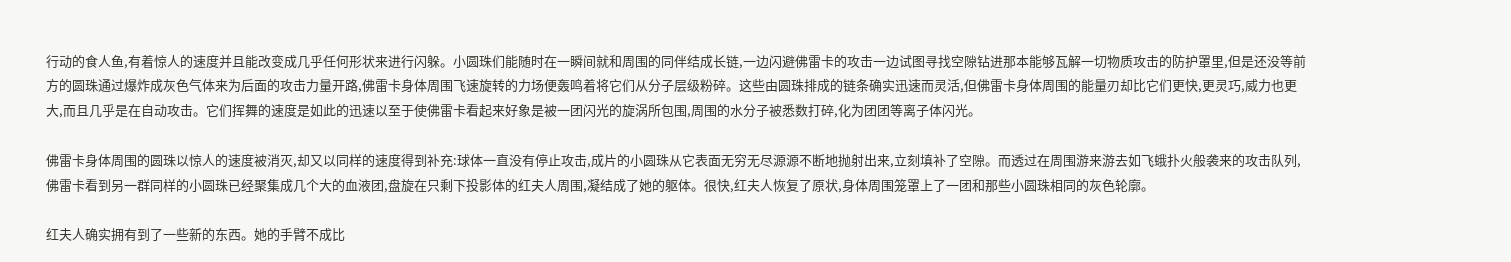行动的食人鱼,有着惊人的速度并且能改变成几乎任何形状来进行闪躲。小圆珠们能随时在一瞬间就和周围的同伴结成长链,一边闪避佛雷卡的攻击一边试图寻找空隙钻进那本能够瓦解一切物质攻击的防护罩里,但是还没等前方的圆珠通过爆炸成灰色气体来为后面的攻击力量开路,佛雷卡身体周围飞速旋转的力场便轰鸣着将它们从分子层级粉碎。这些由圆珠排成的链条确实迅速而灵活,但佛雷卡身体周围的能量刃却比它们更快,更灵巧,威力也更大,而且几乎是在自动攻击。它们挥舞的速度是如此的迅速以至于使佛雷卡看起来好象是被一团闪光的旋涡所包围,周围的水分子被悉数打碎,化为团团等离子体闪光。

佛雷卡身体周围的圆珠以惊人的速度被消灭,却又以同样的速度得到补充:球体一直没有停止攻击,成片的小圆珠从它表面无穷无尽源源不断地抛射出来,立刻填补了空隙。而透过在周围游来游去如飞蛾扑火般袭来的攻击队列,佛雷卡看到另一群同样的小圆珠已经聚集成几个大的血液团,盘旋在只剩下投影体的红夫人周围,凝结成了她的躯体。很快,红夫人恢复了原状,身体周围笼罩上了一团和那些小圆珠相同的灰色轮廓。

红夫人确实拥有到了一些新的东西。她的手臂不成比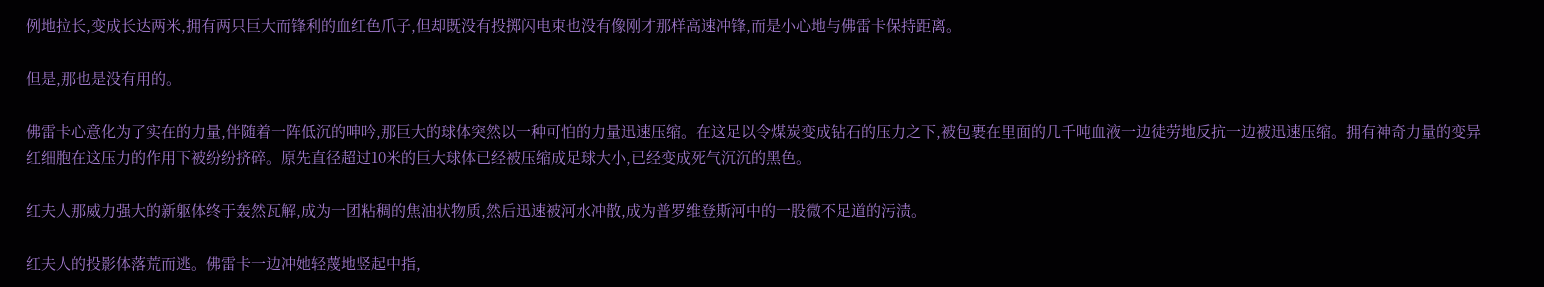例地拉长,变成长达两米,拥有两只巨大而锋利的血红色爪子,但却既没有投掷闪电束也没有像刚才那样高速冲锋,而是小心地与佛雷卡保持距离。

但是,那也是没有用的。

佛雷卡心意化为了实在的力量,伴随着一阵低沉的呻吟,那巨大的球体突然以一种可怕的力量迅速压缩。在这足以令煤炭变成钻石的压力之下,被包裹在里面的几千吨血液一边徒劳地反抗一边被迅速压缩。拥有神奇力量的变异红细胞在这压力的作用下被纷纷挤碎。原先直径超过10米的巨大球体已经被压缩成足球大小,已经变成死气沉沉的黑色。

红夫人那威力强大的新躯体终于轰然瓦解,成为一团粘稠的焦油状物质,然后迅速被河水冲散,成为普罗维登斯河中的一股微不足道的污渍。

红夫人的投影体落荒而逃。佛雷卡一边冲她轻蔑地竖起中指,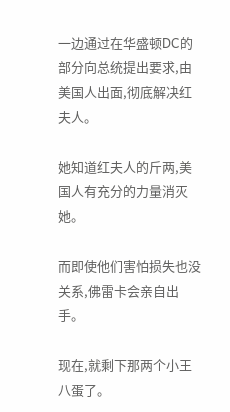一边通过在华盛顿DC的部分向总统提出要求,由美国人出面,彻底解决红夫人。

她知道红夫人的斤两,美国人有充分的力量消灭她。

而即使他们害怕损失也没关系,佛雷卡会亲自出手。

现在,就剩下那两个小王八蛋了。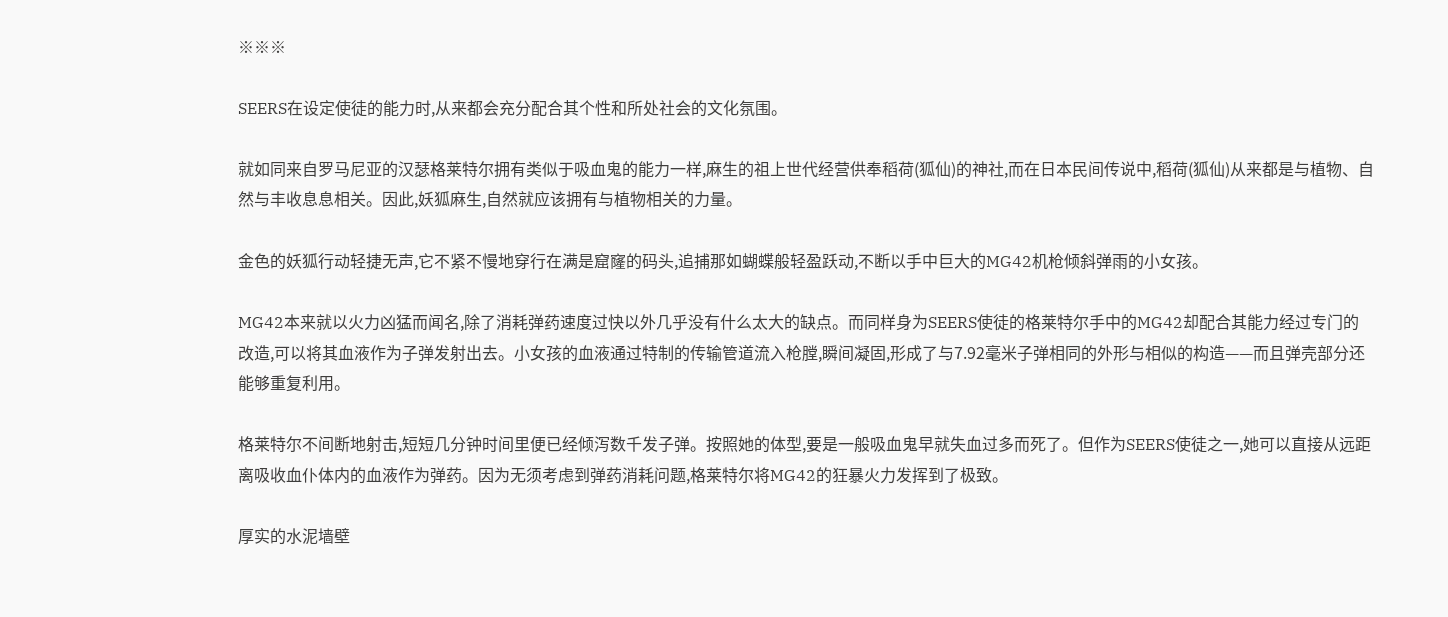※※※

SEERS在设定使徒的能力时,从来都会充分配合其个性和所处社会的文化氛围。

就如同来自罗马尼亚的汉瑟格莱特尔拥有类似于吸血鬼的能力一样,麻生的祖上世代经营供奉稻荷(狐仙)的神社,而在日本民间传说中,稻荷(狐仙)从来都是与植物、自然与丰收息息相关。因此,妖狐麻生,自然就应该拥有与植物相关的力量。

金色的妖狐行动轻捷无声,它不紧不慢地穿行在满是窟窿的码头,追捕那如蝴蝶般轻盈跃动,不断以手中巨大的MG42机枪倾斜弹雨的小女孩。

MG42本来就以火力凶猛而闻名,除了消耗弹药速度过快以外几乎没有什么太大的缺点。而同样身为SEERS使徒的格莱特尔手中的MG42却配合其能力经过专门的改造,可以将其血液作为子弹发射出去。小女孩的血液通过特制的传输管道流入枪膛,瞬间凝固,形成了与7.92毫米子弹相同的外形与相似的构造——而且弹壳部分还能够重复利用。

格莱特尔不间断地射击,短短几分钟时间里便已经倾泻数千发子弹。按照她的体型,要是一般吸血鬼早就失血过多而死了。但作为SEERS使徒之一,她可以直接从远距离吸收血仆体内的血液作为弹药。因为无须考虑到弹药消耗问题,格莱特尔将MG42的狂暴火力发挥到了极致。

厚实的水泥墙壁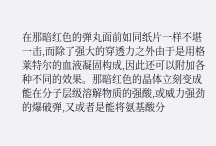在那暗红色的弹丸面前如同纸片一样不堪一击,而除了强大的穿透力之外由于是用格莱特尔的血液凝固构成,因此还可以附加各种不同的效果。那暗红色的晶体立刻变成能在分子层级溶解物质的强酸,或威力强劲的爆破弹,又或者是能将氨基酸分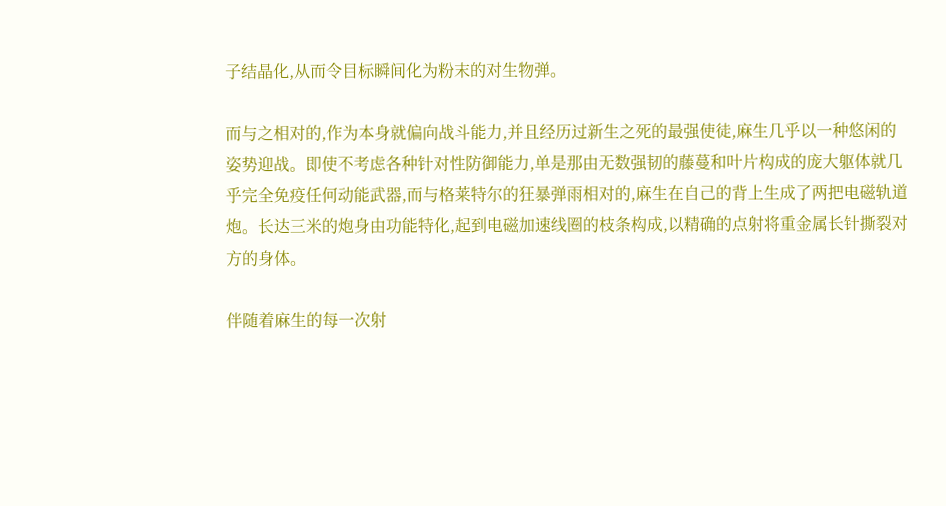子结晶化,从而令目标瞬间化为粉末的对生物弹。

而与之相对的,作为本身就偏向战斗能力,并且经历过新生之死的最强使徒,麻生几乎以一种悠闲的姿势迎战。即使不考虑各种针对性防御能力,单是那由无数强韧的藤蔓和叶片构成的庞大躯体就几乎完全免疫任何动能武器,而与格莱特尔的狂暴弹雨相对的,麻生在自己的背上生成了两把电磁轨道炮。长达三米的炮身由功能特化,起到电磁加速线圈的枝条构成,以精确的点射将重金属长针撕裂对方的身体。

伴随着麻生的每一次射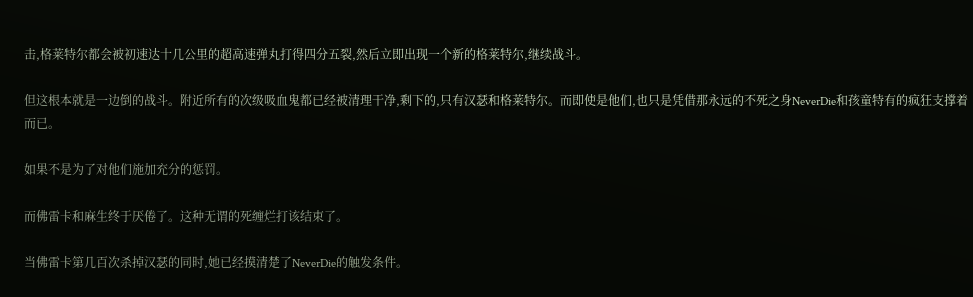击,格莱特尔都会被初速达十几公里的超高速弹丸打得四分五裂,然后立即出现一个新的格莱特尔,继续战斗。

但这根本就是一边倒的战斗。附近所有的次级吸血鬼都已经被清理干净,剩下的,只有汉瑟和格莱特尔。而即使是他们,也只是凭借那永远的不死之身NeverDie和孩童特有的疯狂支撑着而已。

如果不是为了对他们施加充分的惩罚。

而佛雷卡和麻生终于厌倦了。这种无谓的死缠烂打该结束了。

当佛雷卡第几百次杀掉汉瑟的同时,她已经摸清楚了NeverDie的触发条件。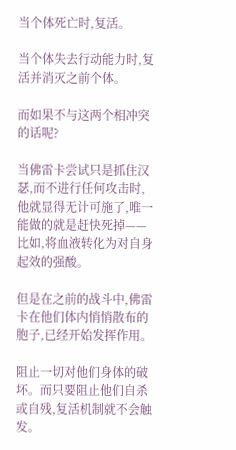当个体死亡时,复活。

当个体失去行动能力时,复活并消灭之前个体。

而如果不与这两个相冲突的话呢?

当佛雷卡尝试只是抓住汉瑟,而不进行任何攻击时,他就显得无计可施了,唯一能做的就是赶快死掉——比如,将血液转化为对自身起效的强酸。

但是在之前的战斗中,佛雷卡在他们体内悄悄散布的胞子,已经开始发挥作用。

阻止一切对他们身体的破坏。而只要阻止他们自杀或自残,复活机制就不会触发。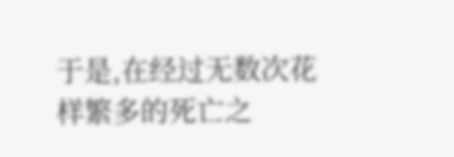于是,在经过无数次花样繁多的死亡之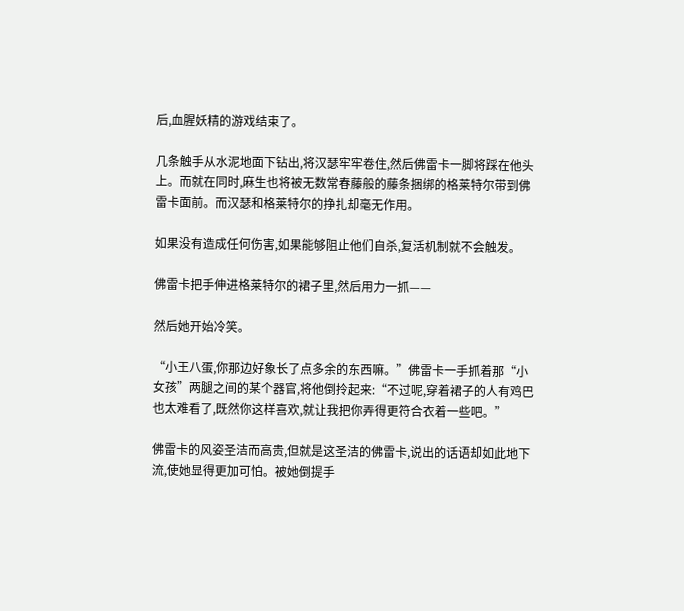后,血腥妖精的游戏结束了。

几条触手从水泥地面下钻出,将汉瑟牢牢卷住,然后佛雷卡一脚将踩在他头上。而就在同时,麻生也将被无数常春藤般的藤条捆绑的格莱特尔带到佛雷卡面前。而汉瑟和格莱特尔的挣扎却毫无作用。

如果没有造成任何伤害,如果能够阻止他们自杀,复活机制就不会触发。

佛雷卡把手伸进格莱特尔的裙子里,然后用力一抓——

然后她开始冷笑。

“小王八蛋,你那边好象长了点多余的东西嘛。”佛雷卡一手抓着那“小女孩”两腿之间的某个器官,将他倒拎起来:“不过呢,穿着裙子的人有鸡巴也太难看了,既然你这样喜欢,就让我把你弄得更符合衣着一些吧。”

佛雷卡的风姿圣洁而高贵,但就是这圣洁的佛雷卡,说出的话语却如此地下流,使她显得更加可怕。被她倒提手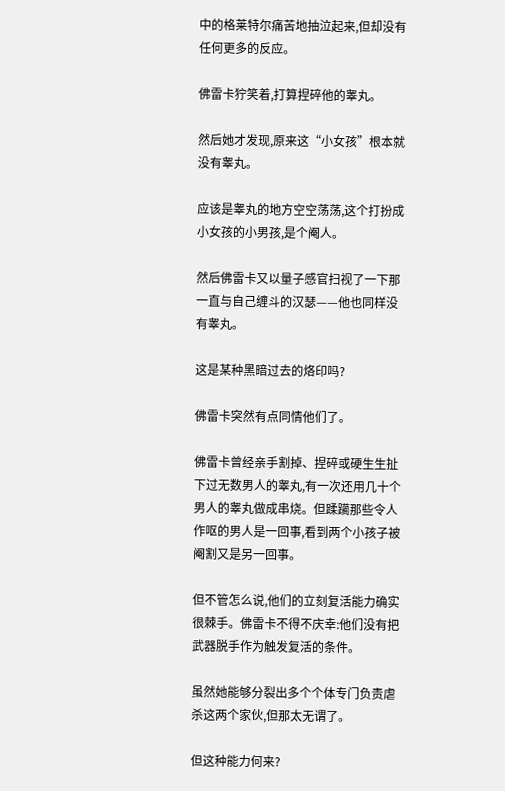中的格莱特尔痛苦地抽泣起来,但却没有任何更多的反应。

佛雷卡狞笑着,打算捏碎他的睾丸。

然后她才发现,原来这“小女孩”根本就没有睾丸。

应该是睾丸的地方空空荡荡,这个打扮成小女孩的小男孩,是个阉人。

然后佛雷卡又以量子感官扫视了一下那一直与自己缠斗的汉瑟——他也同样没有睾丸。

这是某种黑暗过去的烙印吗?

佛雷卡突然有点同情他们了。

佛雷卡曾经亲手割掉、捏碎或硬生生扯下过无数男人的睾丸,有一次还用几十个男人的睾丸做成串烧。但蹂躏那些令人作呕的男人是一回事,看到两个小孩子被阉割又是另一回事。

但不管怎么说,他们的立刻复活能力确实很棘手。佛雷卡不得不庆幸:他们没有把武器脱手作为触发复活的条件。

虽然她能够分裂出多个个体专门负责虐杀这两个家伙,但那太无谓了。

但这种能力何来?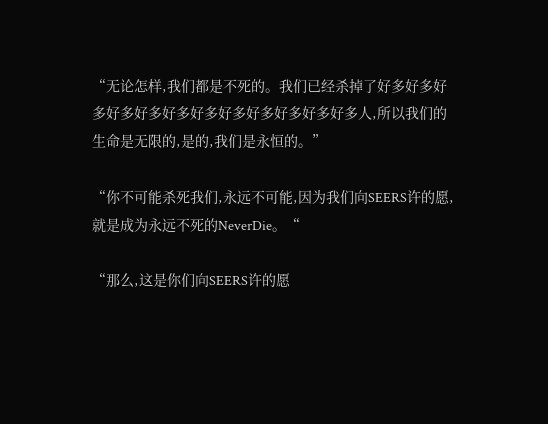“无论怎样,我们都是不死的。我们已经杀掉了好多好多好多好多好多好多好多好多好多好多好多好多人,所以我们的生命是无限的,是的,我们是永恒的。”

“你不可能杀死我们,永远不可能,因为我们向SEERS许的愿,就是成为永远不死的NeverDie。“

“那么,这是你们向SEERS许的愿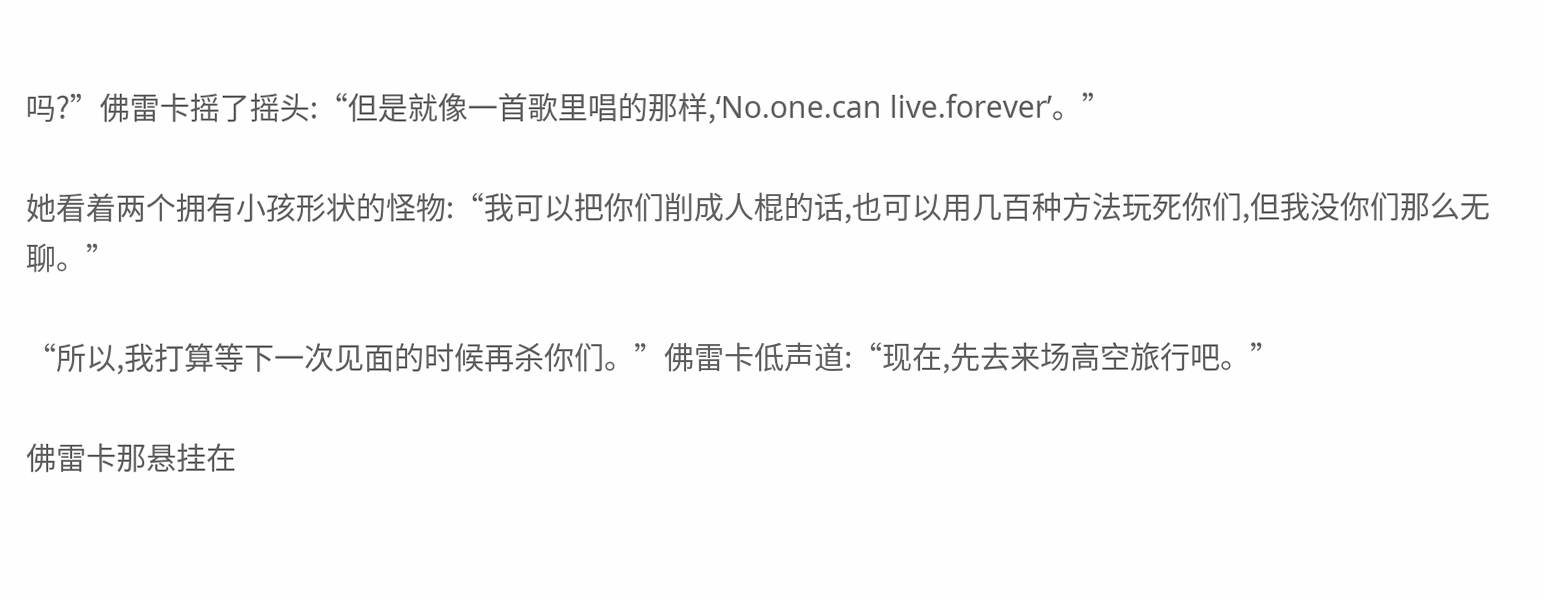吗?”佛雷卡摇了摇头:“但是就像一首歌里唱的那样,‘No.one.can live.forever’。”

她看着两个拥有小孩形状的怪物:“我可以把你们削成人棍的话,也可以用几百种方法玩死你们,但我没你们那么无聊。”

“所以,我打算等下一次见面的时候再杀你们。”佛雷卡低声道:“现在,先去来场高空旅行吧。”

佛雷卡那悬挂在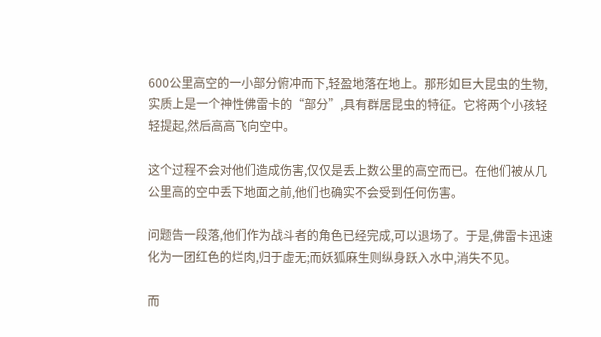600公里高空的一小部分俯冲而下,轻盈地落在地上。那形如巨大昆虫的生物,实质上是一个神性佛雷卡的“部分”,具有群居昆虫的特征。它将两个小孩轻轻提起,然后高高飞向空中。

这个过程不会对他们造成伤害,仅仅是丢上数公里的高空而已。在他们被从几公里高的空中丢下地面之前,他们也确实不会受到任何伤害。

问题告一段落,他们作为战斗者的角色已经完成,可以退场了。于是,佛雷卡迅速化为一团红色的烂肉,归于虚无;而妖狐麻生则纵身跃入水中,消失不见。

而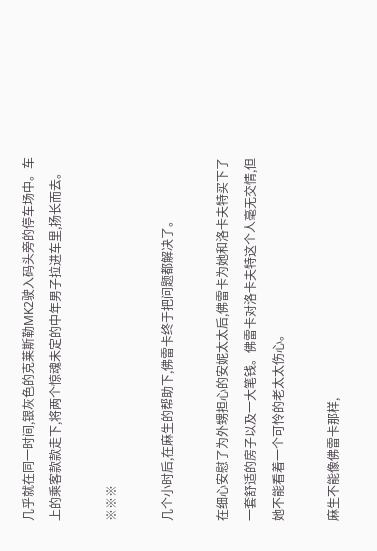几乎就在同一时间,银灰色的克莱斯勒MK2驶入码头旁的停车场中。车上的乘客款款走下,将两个惊魂未定的中年男子拉进车里,扬长而去。

※※※

几个小时后,在麻生的帮助下,佛雷卡终于把问题都解决了。

在细心安慰了为外甥担心的安妮太太后,佛雷卡为她和洛卡夫特买下了一套舒适的房子以及一大笔钱。佛雷卡对洛卡夫特这个人毫无交情,但她不能看着一个可怜的老太太伤心。

麻生不能像佛雷卡那样,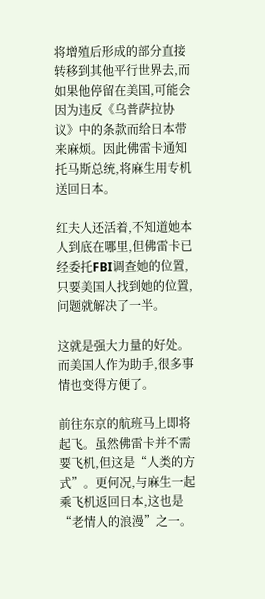将增殖后形成的部分直接转移到其他平行世界去,而如果他停留在美国,可能会因为违反《乌普萨拉协议》中的条款而给日本带来麻烦。因此佛雷卡通知托马斯总统,将麻生用专机送回日本。

红夫人还活着,不知道她本人到底在哪里,但佛雷卡已经委托FBI调查她的位置,只要美国人找到她的位置,问题就解决了一半。

这就是强大力量的好处。而美国人作为助手,很多事情也变得方便了。

前往东京的航班马上即将起飞。虽然佛雷卡并不需要飞机,但这是“人类的方式”。更何况,与麻生一起乘飞机返回日本,这也是“老情人的浪漫”之一。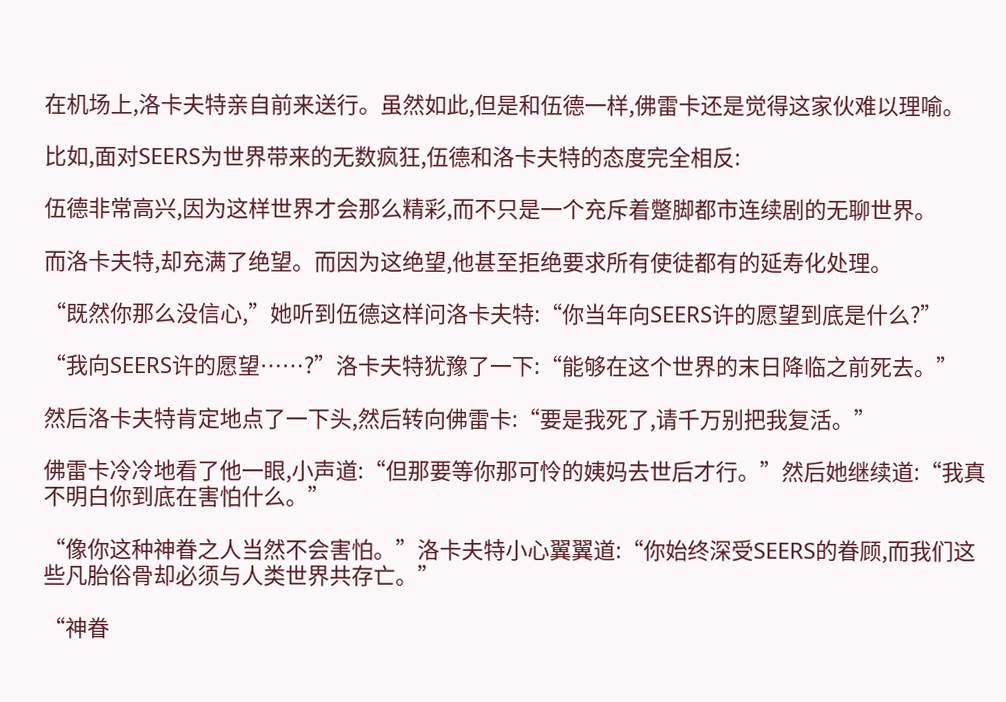在机场上,洛卡夫特亲自前来送行。虽然如此,但是和伍德一样,佛雷卡还是觉得这家伙难以理喻。

比如,面对SEERS为世界带来的无数疯狂,伍德和洛卡夫特的态度完全相反:

伍德非常高兴,因为这样世界才会那么精彩,而不只是一个充斥着蹩脚都市连续剧的无聊世界。

而洛卡夫特,却充满了绝望。而因为这绝望,他甚至拒绝要求所有使徒都有的延寿化处理。

“既然你那么没信心,”她听到伍德这样问洛卡夫特:“你当年向SEERS许的愿望到底是什么?”

“我向SEERS许的愿望……?”洛卡夫特犹豫了一下:“能够在这个世界的末日降临之前死去。”

然后洛卡夫特肯定地点了一下头,然后转向佛雷卡:“要是我死了,请千万别把我复活。”

佛雷卡冷冷地看了他一眼,小声道:“但那要等你那可怜的姨妈去世后才行。”然后她继续道:“我真不明白你到底在害怕什么。”

“像你这种神眷之人当然不会害怕。”洛卡夫特小心翼翼道:“你始终深受SEERS的眷顾,而我们这些凡胎俗骨却必须与人类世界共存亡。”

“神眷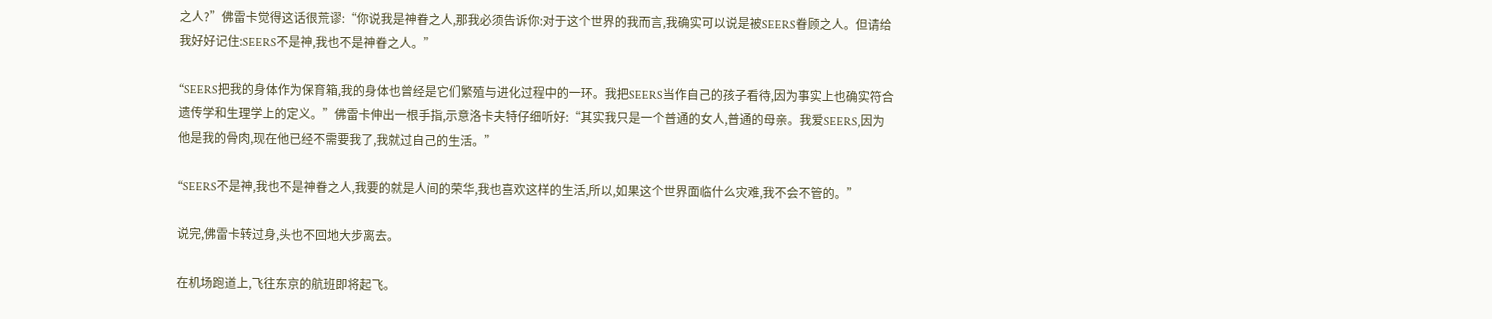之人?”佛雷卡觉得这话很荒谬:“你说我是神眷之人,那我必须告诉你:对于这个世界的我而言,我确实可以说是被SEERS眷顾之人。但请给我好好记住:SEERS不是神,我也不是神眷之人。”

“SEERS把我的身体作为保育箱,我的身体也曾经是它们繁殖与进化过程中的一环。我把SEERS当作自己的孩子看待,因为事实上也确实符合遗传学和生理学上的定义。”佛雷卡伸出一根手指,示意洛卡夫特仔细听好:“其实我只是一个普通的女人,普通的母亲。我爱SEERS,因为他是我的骨肉,现在他已经不需要我了,我就过自己的生活。”

“SEERS不是神,我也不是神眷之人,我要的就是人间的荣华,我也喜欢这样的生活,所以,如果这个世界面临什么灾难,我不会不管的。”

说完,佛雷卡转过身,头也不回地大步离去。

在机场跑道上,飞往东京的航班即将起飞。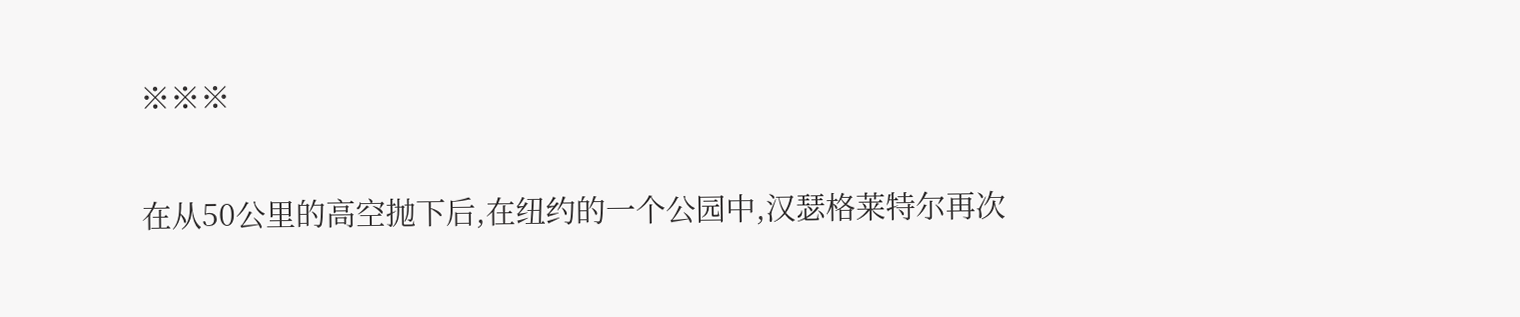※※※

在从50公里的高空抛下后,在纽约的一个公园中,汉瑟格莱特尔再次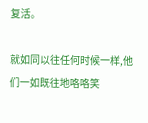复活。

就如同以往任何时候一样,他们一如既往地咯咯笑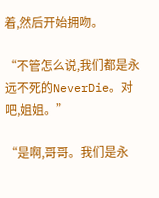着,然后开始拥吻。

“不管怎么说,我们都是永远不死的NeverDie。对吧,姐姐。”

“是啊,哥哥。我们是永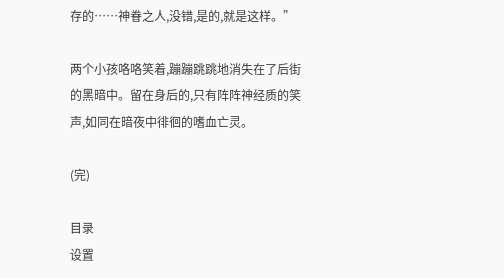存的……神眷之人,没错,是的,就是这样。”

两个小孩咯咯笑着,蹦蹦跳跳地消失在了后街的黑暗中。留在身后的,只有阵阵神经质的笑声,如同在暗夜中徘徊的嗜血亡灵。

(完)

目录
设置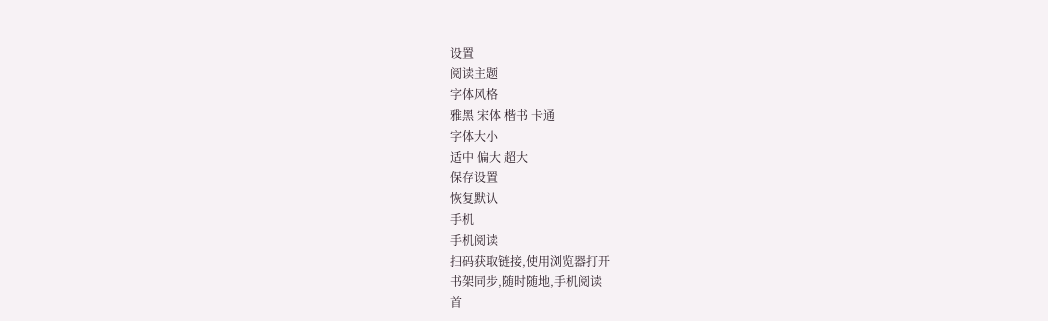设置
阅读主题
字体风格
雅黑 宋体 楷书 卡通
字体大小
适中 偏大 超大
保存设置
恢复默认
手机
手机阅读
扫码获取链接,使用浏览器打开
书架同步,随时随地,手机阅读
首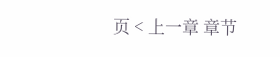页 < 上一章 章节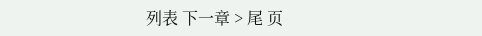列表 下一章 > 尾 页